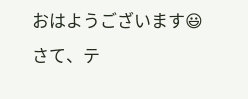おはようございます😃
さて、テ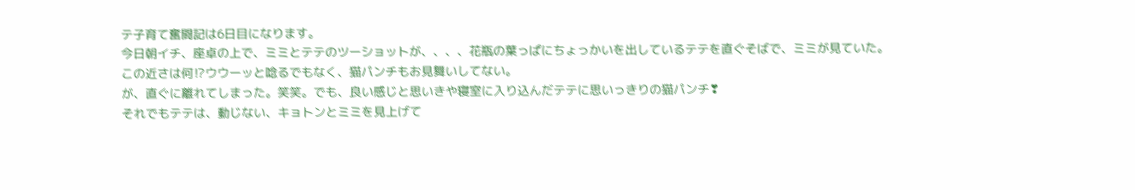テ子育て奮闘記は6日目になります。
今日朝イチ、座卓の上で、ミミとテテのツーショットが、、、、花瓶の葉っぱにちょっかいを出しているテテを直ぐそばで、ミミが見ていた。
この近さは何⁉ウウーッと唸るでもなく、猫パンチもお見舞いしてない。
が、直ぐに離れてしまった。笑笑。でも、良い感じと思いきや寝室に入り込んだテテに思いっきりの猫パンチ❣
それでもテテは、動じない、キョトンとミミを見上げて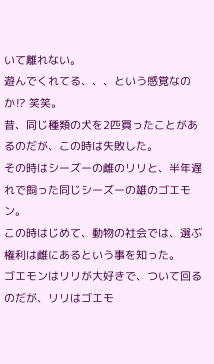いて離れない。
遊んでくれてる、、、という感覚なのか⁉ 笑笑。
昔、同じ種類の犬を2匹買ったことがあるのだが、この時は失敗した。
その時はシーズーの雌のリリと、半年遅れで飼った同じシーズーの雄のゴエモン。
この時はじめて、動物の社会では、選ぶ権利は雌にあるという事を知った。
ゴエモンはリリが大好きで、ついて回るのだが、リリはゴエモ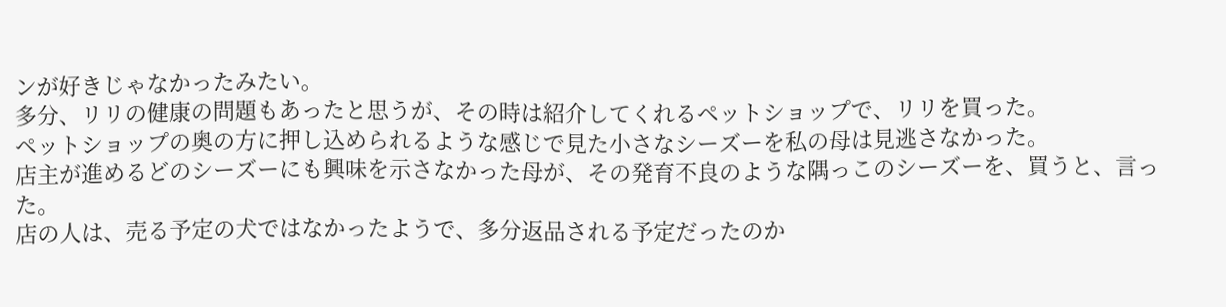ンが好きじゃなかったみたい。
多分、リリの健康の問題もあったと思うが、その時は紹介してくれるペットショップで、リリを買った。
ペットショップの奥の方に押し込められるような感じで見た小さなシーズーを私の母は見逃さなかった。
店主が進めるどのシーズーにも興味を示さなかった母が、その発育不良のような隅っこのシーズーを、買うと、言った。
店の人は、売る予定の犬ではなかったようで、多分返品される予定だったのか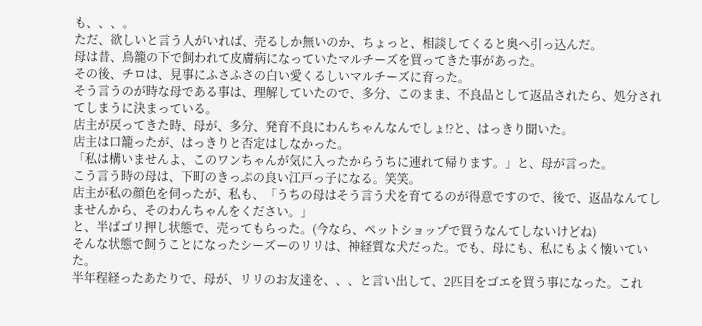も、、、。
ただ、欲しいと言う人がいれば、売るしか無いのか、ちょっと、相談してくると奥へ引っ込んだ。
母は昔、鳥籠の下で飼われて皮膚病になっていたマルチーズを買ってきた事があった。
その後、チロは、見事にふさふさの白い愛くるしいマルチーズに育った。
そう言うのが時な母である事は、理解していたので、多分、このまま、不良品として返品されたら、処分されてしまうに決まっている。
店主が戻ってきた時、母が、多分、発育不良にわんちゃんなんでしょ⁉と、はっきり聞いた。
店主は口籠ったが、はっきりと否定はしなかった。
「私は構いませんよ、このワンちゃんが気に入ったからうちに連れて帰ります。」と、母が言った。
こう言う時の母は、下町のきっぷの良い江戸っ子になる。笑笑。
店主が私の顔色を伺ったが、私も、「うちの母はそう言う犬を育てるのが得意ですので、後で、返品なんてしませんから、そのわんちゃんをください。」
と、半ばゴリ押し状態で、売ってもらった。(今なら、ペットショップで買うなんてしないけどね)
そんな状態で飼うことになったシーズーのリリは、神経質な犬だった。でも、母にも、私にもよく懐いていた。
半年程経ったあたりで、母が、リリのお友達を、、、と言い出して、2匹目をゴエを買う事になった。これ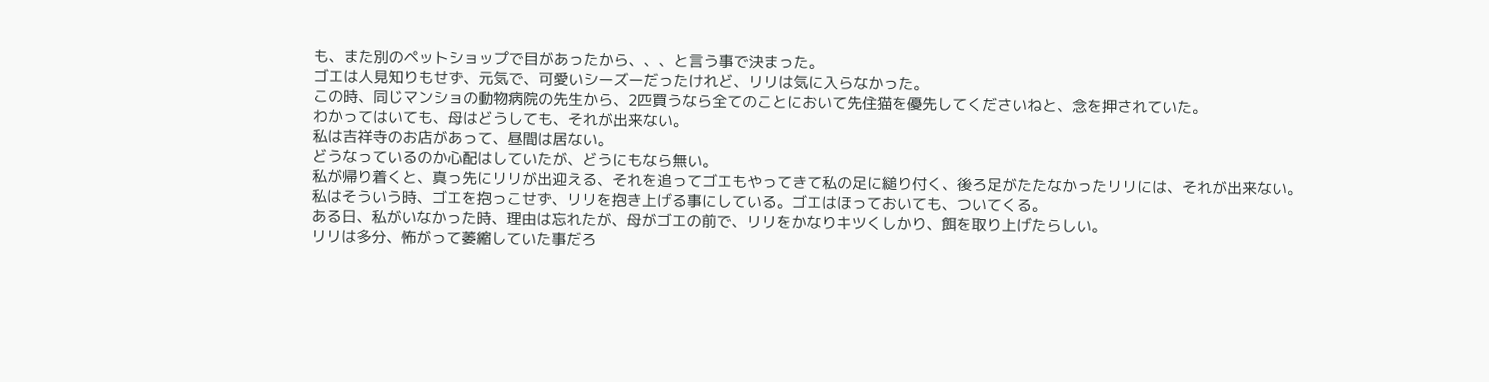も、また別のペットショップで目があったから、、、と言う事で決まった。
ゴエは人見知りもせず、元気で、可愛いシーズーだったけれど、リリは気に入らなかった。
この時、同じマンショの動物病院の先生から、2匹買うなら全てのことにおいて先住猫を優先してくださいねと、念を押されていた。
わかってはいても、母はどうしても、それが出来ない。
私は吉祥寺のお店があって、昼間は居ない。
どうなっているのか心配はしていたが、どうにもなら無い。
私が帰り着くと、真っ先にリリが出迎える、それを追ってゴエもやってきて私の足に縋り付く、後ろ足がたたなかったリリには、それが出来ない。
私はそういう時、ゴエを抱っこせず、リリを抱き上げる事にしている。ゴエはほっておいても、ついてくる。
ある日、私がいなかった時、理由は忘れたが、母がゴエの前で、リリをかなりキツくしかり、餌を取り上げたらしい。
リリは多分、怖がって萎縮していた事だろ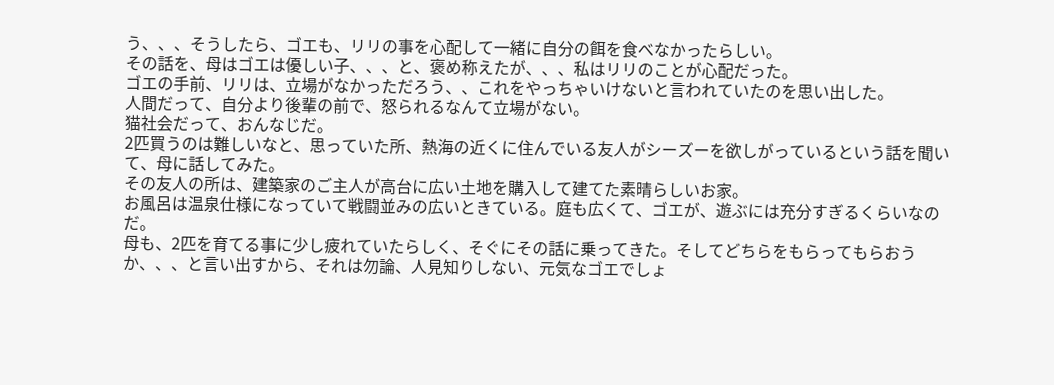う、、、そうしたら、ゴエも、リリの事を心配して一緒に自分の餌を食べなかったらしい。
その話を、母はゴエは優しい子、、、と、褒め称えたが、、、私はリリのことが心配だった。
ゴエの手前、リリは、立場がなかっただろう、、これをやっちゃいけないと言われていたのを思い出した。
人間だって、自分より後輩の前で、怒られるなんて立場がない。
猫社会だって、おんなじだ。
2匹買うのは難しいなと、思っていた所、熱海の近くに住んでいる友人がシーズーを欲しがっているという話を聞いて、母に話してみた。
その友人の所は、建築家のご主人が高台に広い土地を購入して建てた素晴らしいお家。
お風呂は温泉仕様になっていて戦闘並みの広いときている。庭も広くて、ゴエが、遊ぶには充分すぎるくらいなのだ。
母も、2匹を育てる事に少し疲れていたらしく、そぐにその話に乗ってきた。そしてどちらをもらってもらおうか、、、と言い出すから、それは勿論、人見知りしない、元気なゴエでしょ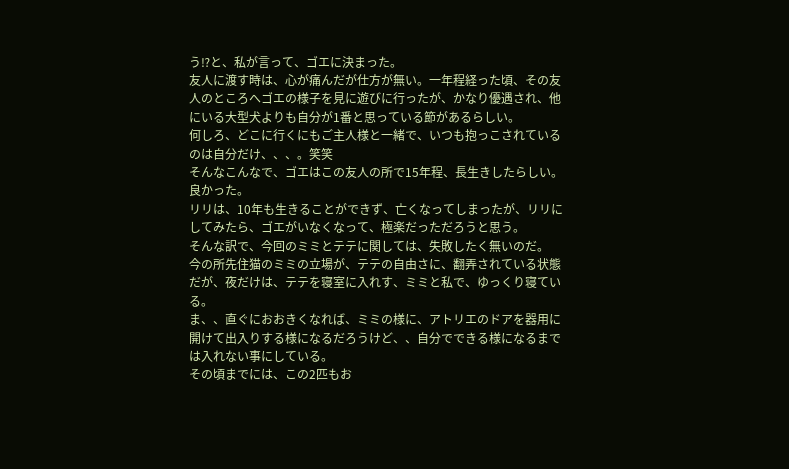う⁉と、私が言って、ゴエに決まった。
友人に渡す時は、心が痛んだが仕方が無い。一年程経った頃、その友人のところへゴエの様子を見に遊びに行ったが、かなり優遇され、他にいる大型犬よりも自分が1番と思っている節があるらしい。
何しろ、どこに行くにもご主人様と一緒で、いつも抱っこされているのは自分だけ、、、。笑笑
そんなこんなで、ゴエはこの友人の所で15年程、長生きしたらしい。良かった。
リリは、10年も生きることができず、亡くなってしまったが、リリにしてみたら、ゴエがいなくなって、極楽だっただろうと思う。
そんな訳で、今回のミミとテテに関しては、失敗したく無いのだ。
今の所先住猫のミミの立場が、テテの自由さに、翻弄されている状態だが、夜だけは、テテを寝室に入れす、ミミと私で、ゆっくり寝ている。
ま、、直ぐにおおきくなれば、ミミの様に、アトリエのドアを器用に開けて出入りする様になるだろうけど、、自分でできる様になるまでは入れない事にしている。
その頃までには、この2匹もお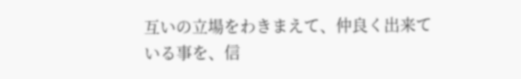互いの立場をわきまえて、仲良く出来ている事を、信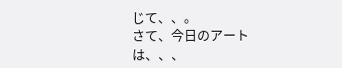じて、、。
さて、今日のアートは、、、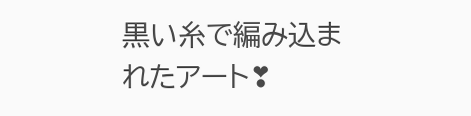黒い糸で編み込まれたアート❣